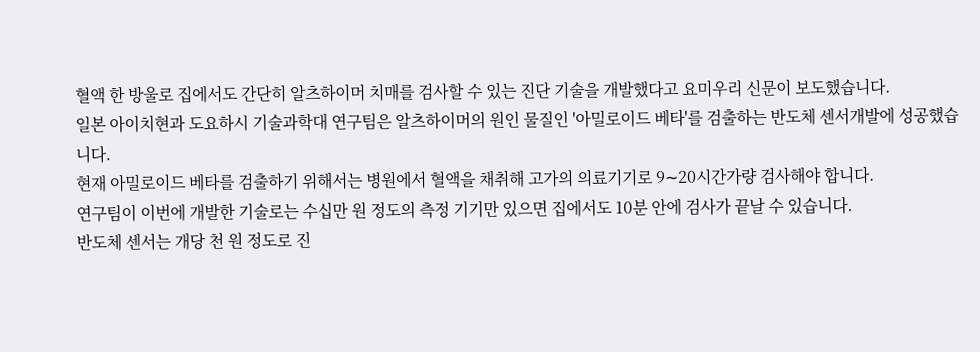혈액 한 방울로 집에서도 간단히 알츠하이머 치매를 검사할 수 있는 진단 기술을 개발했다고 요미우리 신문이 보도했습니다.
일본 아이치현과 도요하시 기술과학대 연구팀은 알츠하이머의 원인 물질인 '아밀로이드 베타'를 검출하는 반도체 센서개발에 성공했습니다.
현재 아밀로이드 베타를 검출하기 위해서는 병원에서 혈액을 채취해 고가의 의료기기로 9∼20시간가량 검사해야 합니다.
연구팀이 이번에 개발한 기술로는 수십만 원 정도의 측정 기기만 있으면 집에서도 10분 안에 검사가 끝날 수 있습니다.
반도체 센서는 개당 천 원 정도로 진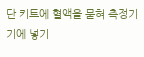단 키트에 혈액을 묻혀 측정기기에 넣기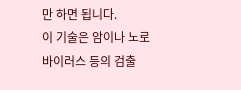만 하면 됩니다.
이 기술은 암이나 노로바이러스 등의 검출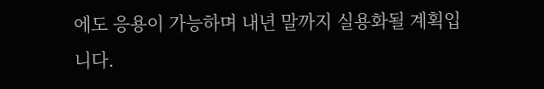에도 응용이 가능하며 내년 말까지 실용화될 계획입니다.